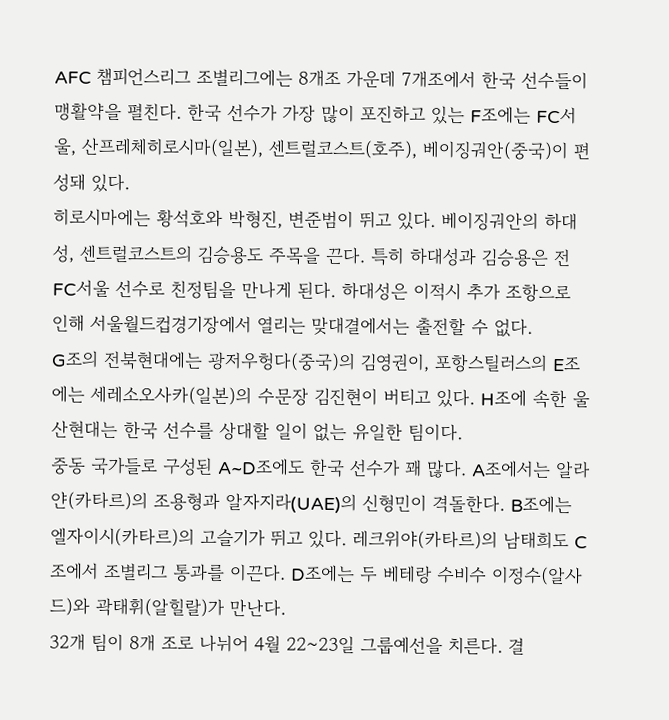AFC 챔피언스리그 조별리그에는 8개조 가운데 7개조에서 한국 선수들이 맹활약을 펼친다. 한국 선수가 가장 많이 포진하고 있는 F조에는 FC서울, 산프레체히로시마(일본), 센트럴코스트(호주), 베이징궈안(중국)이 편성돼 있다.
히로시마에는 황석호와 박형진, 변준범이 뛰고 있다. 베이징궈안의 하대성, 센트럴코스트의 김승용도 주목을 끈다. 특히 하대성과 김승용은 전 FC서울 선수로 친정팀을 만나게 된다. 하대성은 이적시 추가 조항으로 인해 서울월드컵경기장에서 열리는 맞대결에서는 출전할 수 없다.
G조의 전북현대에는 광저우헝다(중국)의 김영권이, 포항스틸러스의 E조에는 세레소오사카(일본)의 수문장 김진현이 버티고 있다. H조에 속한 울산현대는 한국 선수를 상대할 일이 없는 유일한 팀이다.
중동 국가들로 구성된 A~D조에도 한국 선수가 꽤 많다. A조에서는 알라얀(카타르)의 조용형과 알자지라(UAE)의 신형민이 격돌한다. B조에는 엘자이시(카타르)의 고슬기가 뛰고 있다. 레크위야(카타르)의 남태희도 C조에서 조별리그 통과를 이끈다. D조에는 두 베테랑 수비수 이정수(알사드)와 곽태휘(알힐랄)가 만난다.
32개 팀이 8개 조로 나뉘어 4월 22~23일 그룹예선을 치른다. 결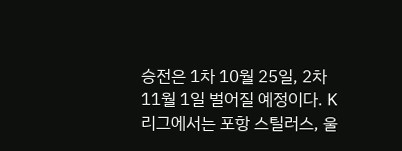승전은 1차 10월 25일, 2차 11월 1일 벌어질 예정이다. K리그에서는 포항 스틸러스, 울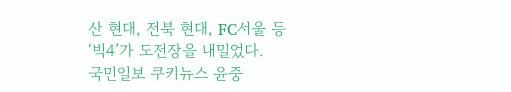산 현대, 전북 현대, FC서울 등 ‘빅4’가 도전장을 내밀었다.
국민일보 쿠키뉴스 윤중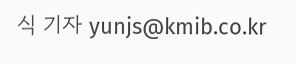식 기자 yunjs@kmib.co.kr